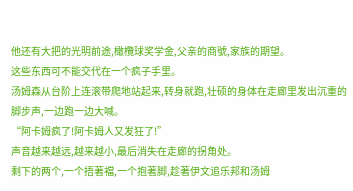他还有大把的光明前途,橄欖球奖学金,父亲的商號,家族的期望。
这些东西可不能交代在一个疯子手里。
汤姆森从台阶上连滚带爬地站起来,转身就跑,壮硕的身体在走廊里发出沉重的脚步声,一边跑一边大喊。
“阿卡姆疯了!阿卡姆人又发狂了!”
声音越来越远,越来越小,最后消失在走廊的拐角处。
剩下的两个,一个捂著襠,一个抱著脚,趁著伊文追乐邦和汤姆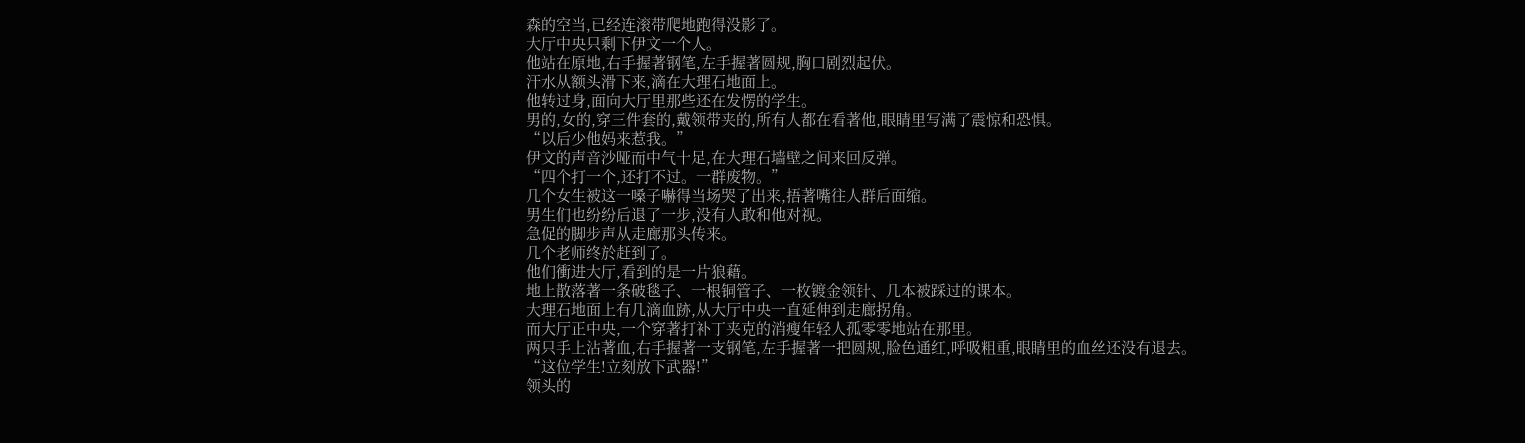森的空当,已经连滚带爬地跑得没影了。
大厅中央只剩下伊文一个人。
他站在原地,右手握著钢笔,左手握著圆规,胸口剧烈起伏。
汗水从额头滑下来,滴在大理石地面上。
他转过身,面向大厅里那些还在发愣的学生。
男的,女的,穿三件套的,戴领带夹的,所有人都在看著他,眼睛里写满了震惊和恐惧。
“以后少他妈来惹我。”
伊文的声音沙哑而中气十足,在大理石墙壁之间来回反弹。
“四个打一个,还打不过。一群废物。”
几个女生被这一嗓子嚇得当场哭了出来,捂著嘴往人群后面缩。
男生们也纷纷后退了一步,没有人敢和他对视。
急促的脚步声从走廊那头传来。
几个老师终於赶到了。
他们衝进大厅,看到的是一片狼藉。
地上散落著一条破毯子、一根铜管子、一枚镀金领针、几本被踩过的课本。
大理石地面上有几滴血跡,从大厅中央一直延伸到走廊拐角。
而大厅正中央,一个穿著打补丁夹克的消瘦年轻人孤零零地站在那里。
两只手上沾著血,右手握著一支钢笔,左手握著一把圆规,脸色通红,呼吸粗重,眼睛里的血丝还没有退去。
“这位学生!立刻放下武器!”
领头的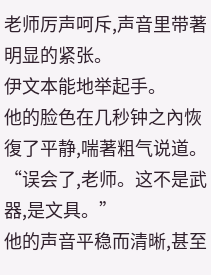老师厉声呵斥,声音里带著明显的紧张。
伊文本能地举起手。
他的脸色在几秒钟之內恢復了平静,喘著粗气说道。
“误会了,老师。这不是武器,是文具。”
他的声音平稳而清晰,甚至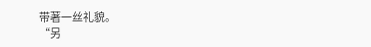带著一丝礼貌。
“另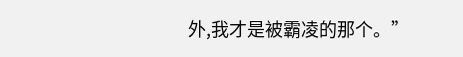外,我才是被霸凌的那个。”